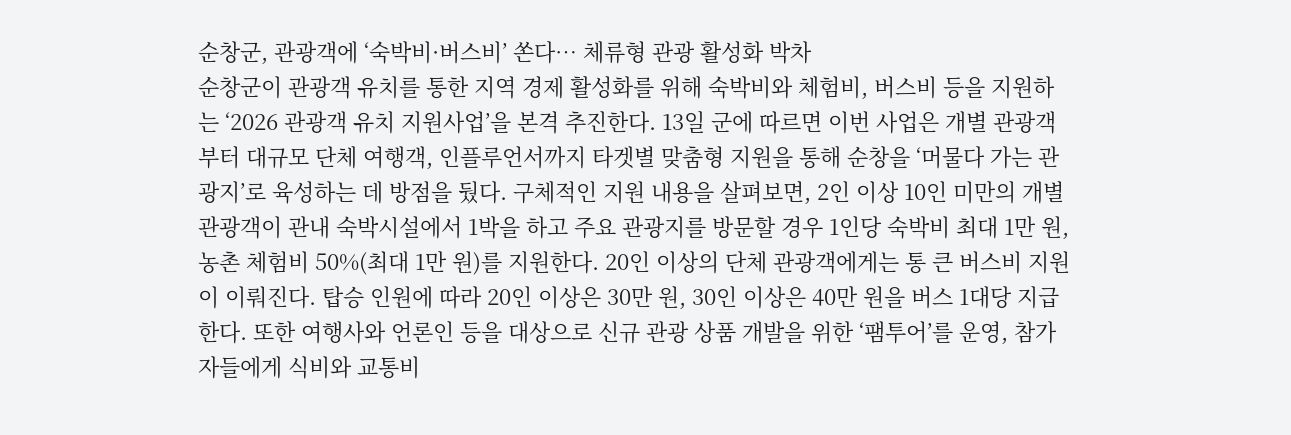순창군, 관광객에 ‘숙박비·버스비’ 쏜다… 체류형 관광 활성화 박차
순창군이 관광객 유치를 통한 지역 경제 활성화를 위해 숙박비와 체험비, 버스비 등을 지원하는 ‘2026 관광객 유치 지원사업’을 본격 추진한다. 13일 군에 따르면 이번 사업은 개별 관광객부터 대규모 단체 여행객, 인플루언서까지 타겟별 맞춤형 지원을 통해 순창을 ‘머물다 가는 관광지’로 육성하는 데 방점을 뒀다. 구체적인 지원 내용을 살펴보면, 2인 이상 10인 미만의 개별 관광객이 관내 숙박시설에서 1박을 하고 주요 관광지를 방문할 경우 1인당 숙박비 최대 1만 원, 농촌 체험비 50%(최대 1만 원)를 지원한다. 20인 이상의 단체 관광객에게는 통 큰 버스비 지원이 이뤄진다. 탑승 인원에 따라 20인 이상은 30만 원, 30인 이상은 40만 원을 버스 1대당 지급한다. 또한 여행사와 언론인 등을 대상으로 신규 관광 상품 개발을 위한 ‘팸투어’를 운영, 참가자들에게 식비와 교통비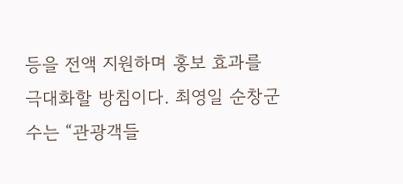등을 전액 지원하며 홍보 효과를 극대화할 방침이다. 최영일 순창군수는 “관광객들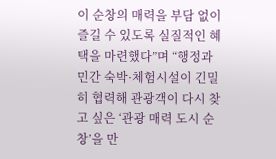이 순창의 매력을 부담 없이 즐길 수 있도록 실질적인 혜택을 마련했다”며 “행정과 민간 숙박·체험시설이 긴밀히 협력해 관광객이 다시 찾고 싶은 ‘관광 매력 도시 순창’을 만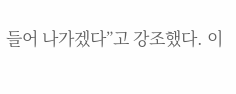들어 나가겠다”고 강조했다. 이